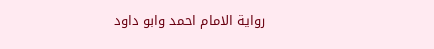رواية الامام احمد وابو داود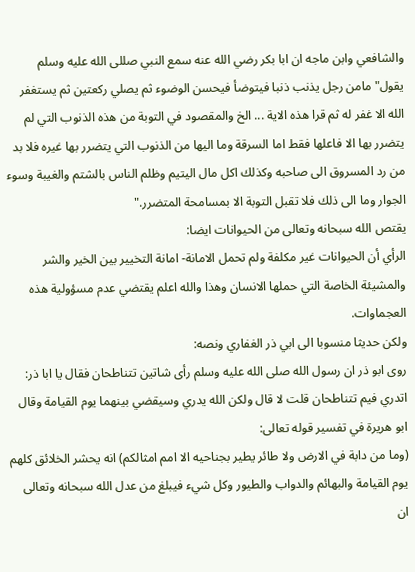والشافعي وابن ماجه ان ابا بكر رضي الله عنه سمع النبي صللى الله عليه وسلم يقول"مامن رجل يذنب ذنبا فيتوضأ فيحسن الوضوء ثم يصلي ركعتين ثم يستغفر الله الا غفر له ثم قرا هذه الاية ... الخ والمقصود في التوبة من هذه الذنوب التي لم يتضرر بها الا فاعلها فقط اما السرقة وما اليها من الذنوب التي يتضرر بها غيره فلا بد من رد المسروق الى صاحبه وكذلك اكل مال اليتيم وظلم الناس بالشتم والغيبة وسوء الجوار وما الى ذلك فلا تقبل التوبة الا بمسامحة المتضرر."
يقتص الله سبحانه وتعالى من الحيوانات ايضا:
الرأي أن الحيوانات غير مكلفة ولم تحمل الامانة- امانة التخيير بين الخير والشر والمشيئة الخاصة التي حملها الانسان وهذا والله اعلم يقتضي عدم مسؤولية هذه العجماوات.
ولكن حديثا منسوبا الى ابي ذر الغفاري ونصه:
روى ابو ذر ان رسول الله صلى الله عليه وسلم رأى شاتين تتناطحان فقال يا ابا ذر: اتدري فيم تتناطحان قلت لا قال ولكن الله يدري وسيقضي بينهما يوم القيامة وقال ابو هريرة في تفسير قوله تعالى:
(وما من دابة في الارض ولا طائر يطير بجناحيه الا امم امثالكم) انه يحشر الخلائق كلهم يوم القيامة والبهائم والدواب والطيور وكل شيء فيبلغ من عدل الله سبحانه وتعالى ان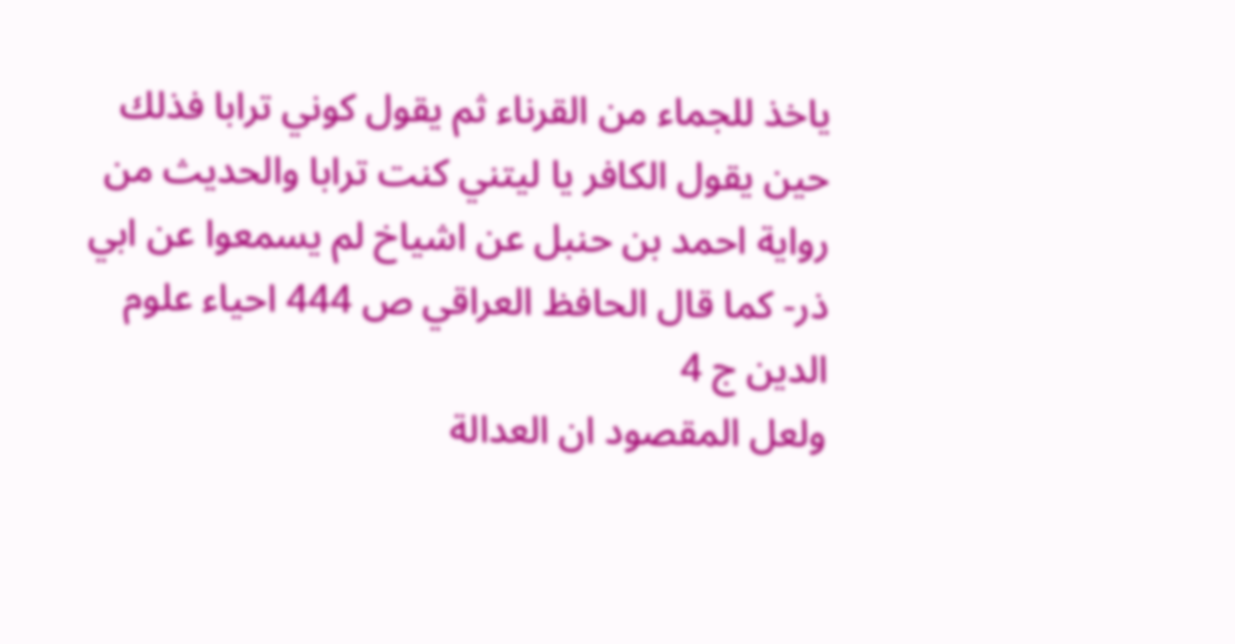ياخذ للجماء من القرناء ثم يقول كوني ترابا فذلك حين يقول الكافر يا ليتني كنت ترابا والحديث من رواية احمد بن حنبل عن اشياخ لم يسمعوا عن ابي ذر- كما قال الحافظ العراقي ص 444 احياء علوم الدين ج 4
ولعل المقصود ان العدالة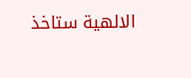الالهية ستاخذ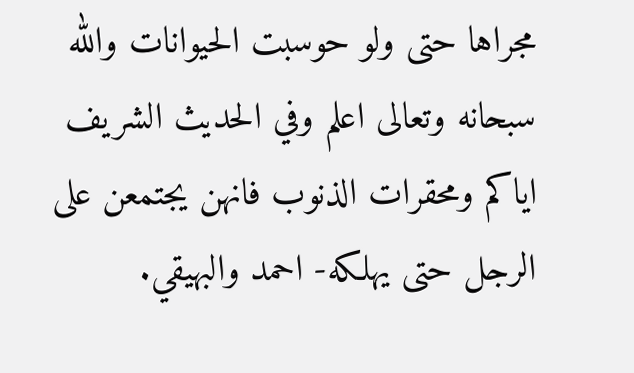مجراها حتى ولو حوسبت الحيوانات والله سبحانه وتعالى اعلم وفي الحديث الشريف اياكم ومحقرات الذنوب فانهن يجتمعن على الرجل حتى يهلكه- احمد والبهيقي.